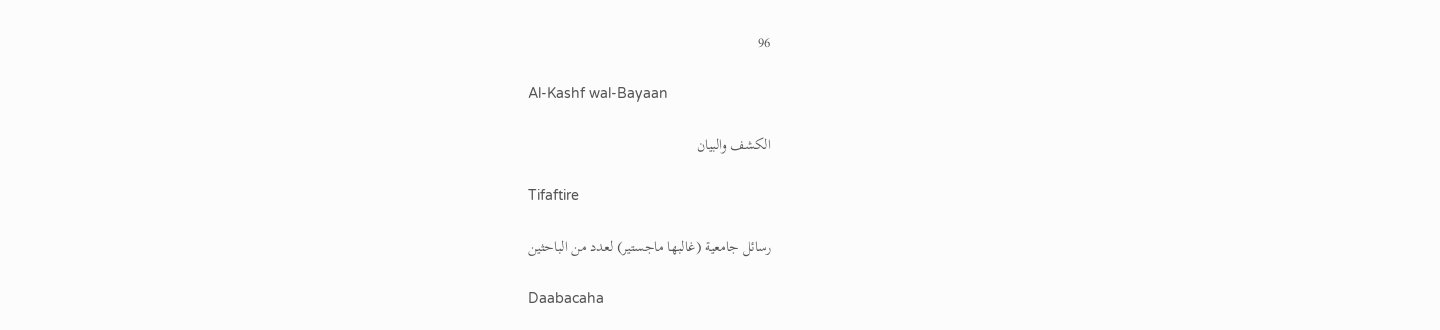96

Al-Kashf wal-Bayaan

الكشف والبيان

Tifaftire

رسائل جامعية (غالبها ماجستير) لعدد من الباحثين

Daabacaha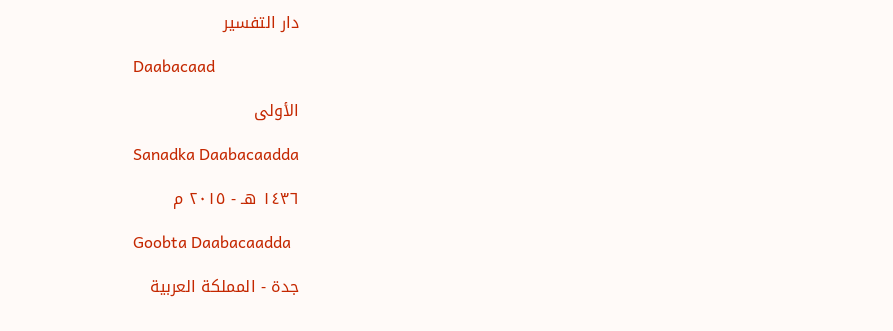دار التفسير

Daabacaad

الأولى

Sanadka Daabacaadda

١٤٣٦ هـ - ٢٠١٥ م

Goobta Daabacaadda

جدة - المملكة العربية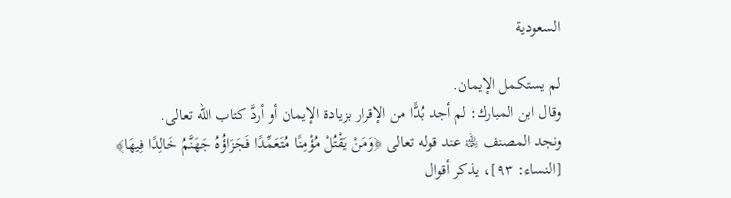السعودية

لم يستكمل الإيمان.
وقال ابن المبارك: لم أجد بُدًّا من الإقرار بزيادة الإيمان أو أردَّ كتاب الله تعالى.
ونجد المصنف ﵀ عند قوله تعالى ﴿وَمَنْ يَقْتُلْ مُؤْمِنًا مُتَعَمِّدًا فَجَزَاؤُهُ جَهَنَّمُ خَالِدًا فِيهَا﴾ [النساء: ٩٣]، يذكر أقوال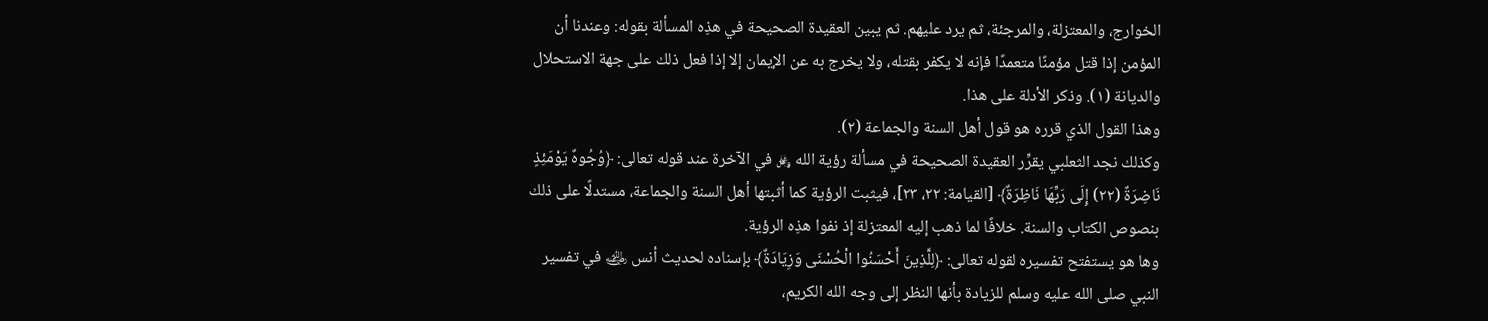الخوارج، والمعتزلة، والمرجئة، ثم يرد عليهم. ثم يبين العقيدة الصحيحة في هذِه المسألة بقوله: وعندنا أن المؤمن إذا قتل مؤمنًا متعمدًا فإنه لا يكفر بقتله، ولا يخرج به عن الإيمان إلا إذا فعل ذلك على جهة الاستحلال والديانة (١). وذكر الأدلة على هذا.
وهذا القول الذي قرره هو قول أهل السنة والجماعة (٢).
وكذلك نجد الثعلبي يقرِّر العقيدة الصحيحة في مسألة رؤية الله ﷿ في الآخرة عند قوله تعالى: ﴿وُجُوهٌ يَوْمَئِذٍ نَاضِرَةٌ (٢٢) إِلَى رَبِّهَا نَاظِرَةٌ﴾ [القيامة: ٢٢، ٢٣]، فيثبت الرؤية كما أثبتها أهل السنة والجماعة، مستدلًا على ذلك بنصوص الكتاب والسنة. خلافًا لما ذهب إليه المعتزلة إذ نفوا هذِه الرؤية.
وها هو يستفتح تفسيره لقوله تعالى: ﴿لِلَّذِينَ أَحْسَنُوا الْحُسْنَى وَزِيَادَةٌ﴾ بإسناده لحديث أنس ﵁ في تفسير النبي صلى الله عليه وسلم للزيادة بأنها النظر إلى وجه الله الكريم،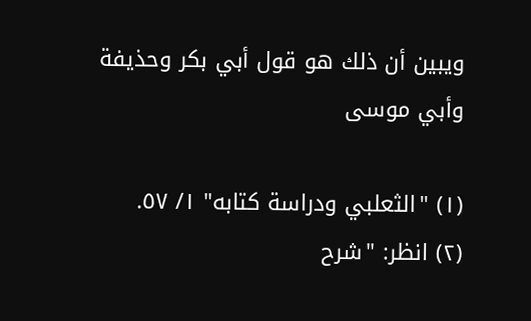ويبين أن ذلك هو قول أبي بكر وحذيفة وأبي موسى

(١) "الثعلبي ودراسة كتابه" ١/ ٥٧.
(٢) انظر: "شرح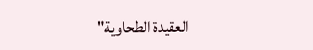العقيدة الطحاوية"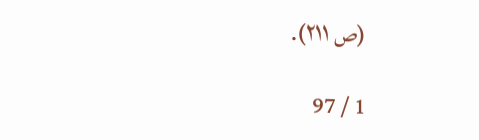(ص ٢١١).

1 / 97